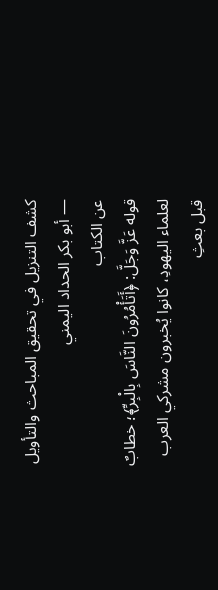كشف التنزيل في تحقيق المباحث والتأويل — أبو بكر الحداد اليمني
عن الكتاب
قوله عَزَّ وَجَلَّ: ﴿أَتَأْمُرُونَ النَّاسَ بِالْبِرِّ﴾؛ خطابٌ لعلماء اليهودِ، كانوا يُخبرون مشركي العرب قبل بعثِ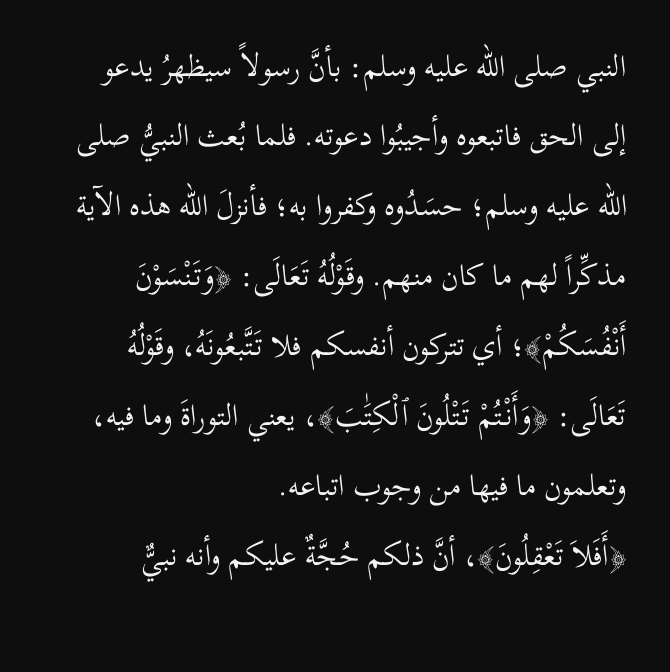النبي صلى الله عليه وسلم: بأنَّ رسولاً سيظهرُ يدعو إلى الحق فاتبعوه وأجيبُوا دعوته. فلما بُعث النبيُّ صلى الله عليه وسلم؛ حسَدُوه وكفروا به؛ فأنزلَ الله هذه الآية مذكِّراً لهم ما كان منهم. وقَوْلُهُ تَعَالَى: ﴿وَتَنْسَوْنَ أَنْفُسَكُمْ﴾؛ أي تتركون أنفسكم فلا تَتَّبعُونَهُ، وقَوْلُهُ تَعَالَى: ﴿وَأَنْتُمْ تَتْلُونَ ٱلْكِتَٰبَ﴾، يعني التوراةَ وما فيه، وتعلمون ما فيها من وجوب اتباعه.
﴿أَفَلاَ تَعْقِلُونَ﴾، أنَّ ذلكم حُجَّةٌ عليكم وأنه نبيٌّ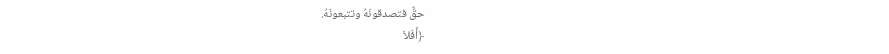حقٌّ فتصدقونَهُ وتتبعونَهُ.
﴿أَفَلاَ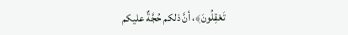تَعْقِلُونَ﴾، أنَّ ذلكم حُجَّةٌ عليكم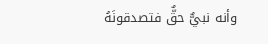وأنه نبيٌّ حقٌّ فتصدقونَهُ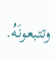وتتبعونَهُ.